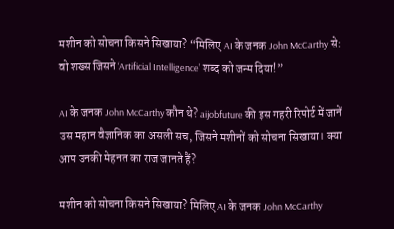मशीन को सोचना किसने सिखाया? “मिलिए AI के जनक John McCarthy से: वो शख्स जिसने ‘Artificial Intelligence’ शब्द को जन्म दिया!”

AI के जनक John McCarthy कौन थे? aijobfuture की इस गहरी रिपोर्ट में जानें उस महान वैज्ञानिक का असली सच, जिसने मशीनों को सोचना सिखाया। क्या आप उनकी मेहनत का राज जानते हैं?

मशीन को सोचना किसने सिखाया? मिलिए AI के जनक John McCarthy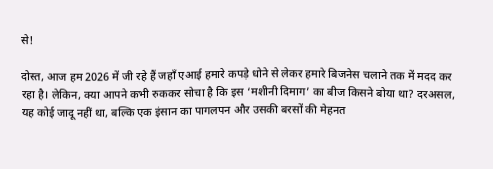से!

दोस्त, आज हम 2026 में जी रहे हैं जहाँ एआई हमारे कपड़े धोने से लेकर हमारे बिजनेस चलाने तक में मदद कर रहा है। लेकिन, क्या आपने कभी रुककर सोचा है कि इस ‘मशीनी दिमाग’ का बीज किसने बोया था? दरअसल, यह कोई जादू नहीं था, बल्कि एक इंसान का पागलपन और उसकी बरसों की मेहनत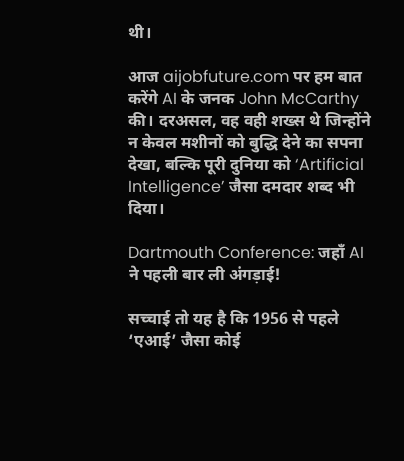थी।

आज aijobfuture.com पर हम बात करेंगे AI के जनक John McCarthy की। दरअसल, वह वही शख्स थे जिन्होंने न केवल मशीनों को बुद्धि देने का सपना देखा, बल्कि पूरी दुनिया को ‘Artificial Intelligence’ जैसा दमदार शब्द भी दिया।

Dartmouth Conference: जहाँ AI ने पहली बार ली अंगड़ाई!

सच्चाई तो यह है कि 1956 से पहले ‘एआई’ जैसा कोई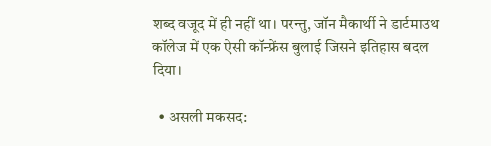शब्द वजूद में ही नहीं था। परन्तु, जॉन मैकार्थी ने डार्टमाउथ कॉलेज में एक ऐसी कॉन्फ्रेंस बुलाई जिसने इतिहास बदल दिया।

  • असली मकसद: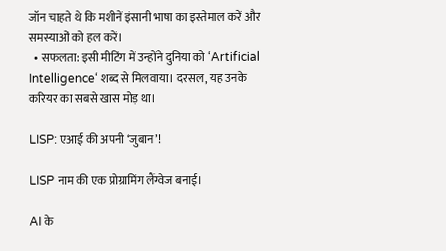जॉन चाहते थे कि मशीनें इंसानी भाषा का इस्तेमाल करें और समस्याओं को हल करें।
  • सफलता: इसी मीटिंग में उन्होंने दुनिया को ‘Artificial Intelligence‘ शब्द से मिलवाया। दरसल, यह उनके करियर का सबसे खास मोड़ था।

LISP: एआई की अपनी ‘जुबान’!

LISP नाम की एक प्रोग्रामिंग लैंग्वेज बनाई।

AI के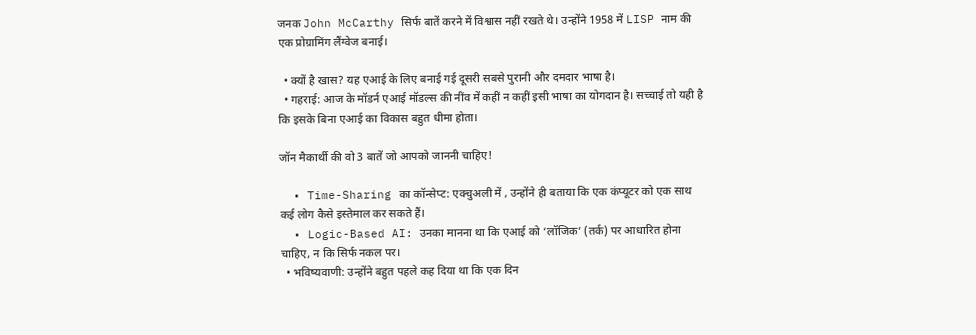जनक John McCarthy सिर्फ बातें करने में विश्वास नहीं रखते थे। उन्होंने 1958 में LISP नाम की एक प्रोग्रामिंग लैंग्वेज बनाई।

  • क्यों है खास? यह एआई के लिए बनाई गई दूसरी सबसे पुरानी और दमदार भाषा है।
  • गहराई: आज के मॉडर्न एआई मॉडल्स की नींव में कहीं न कहीं इसी भाषा का योगदान है। सच्चाई तो यही है कि इसके बिना एआई का विकास बहुत धीमा होता।

जॉन मैकार्थी की वो 3 बातें जो आपको जाननी चाहिए!

  • Time-Sharing का कॉन्सेप्ट: एक्चुअली में , उन्होंने ही बताया कि एक कंप्यूटर को एक साथ कई लोग कैसे इस्तेमाल कर सकते हैं।
  • Logic-Based AI: उनका मानना था कि एआई को ‘लॉजिक’ (तर्क) पर आधारित होना चाहिए, न कि सिर्फ नकल पर।
  • भविष्यवाणी: उन्होंने बहुत पहले कह दिया था कि एक दिन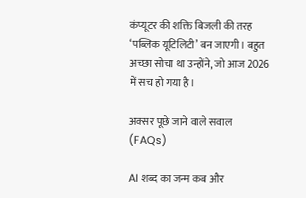कंप्यूटर की शक्ति बिजली की तरह ‘पब्लिक यूटिलिटी’ बन जाएगी। बहुत अच्छा सोचा था उन्होंने, जो आज 2026 में सच हो गया है।

अक्सर पूछे जाने वाले सवाल (FAQs)

AI शब्द का जन्म कब और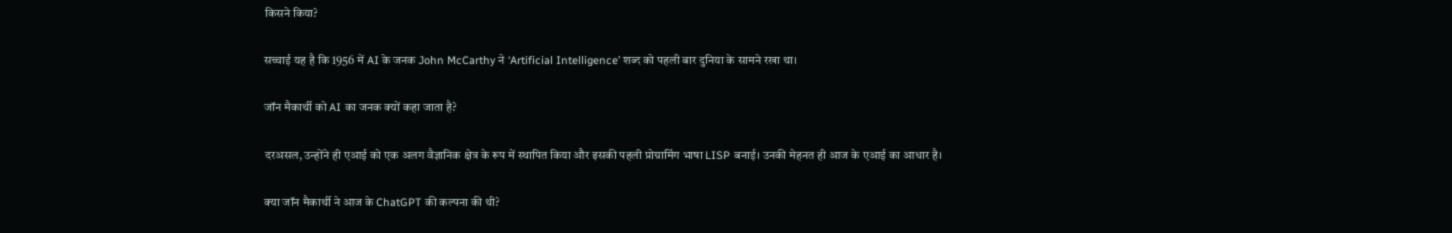किसने किया?

सच्चाई यह है कि 1956 में AI के जनक John McCarthy ने ‘Artificial Intelligence’ शब्द को पहली बार दुनिया के सामने रखा था।

जॉन मैकार्थी को AI का जनक क्यों कहा जाता है?

दरअसल, उन्होंने ही एआई को एक अलग वैज्ञानिक क्षेत्र के रूप में स्थापित किया और इसकी पहली प्रोग्रामिंग भाषा LISP बनाई। उनकी मेहनत ही आज के एआई का आधार है।

क्या जॉन मैकार्थी ने आज के ChatGPT की कल्पना की थी?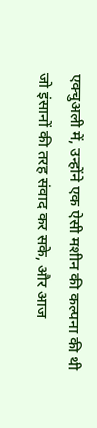एक्चुअली में, उन्होंने एक ऐसी मशीन की कल्पना की थी जो इंसानों की तरह संवाद कर सके, और आज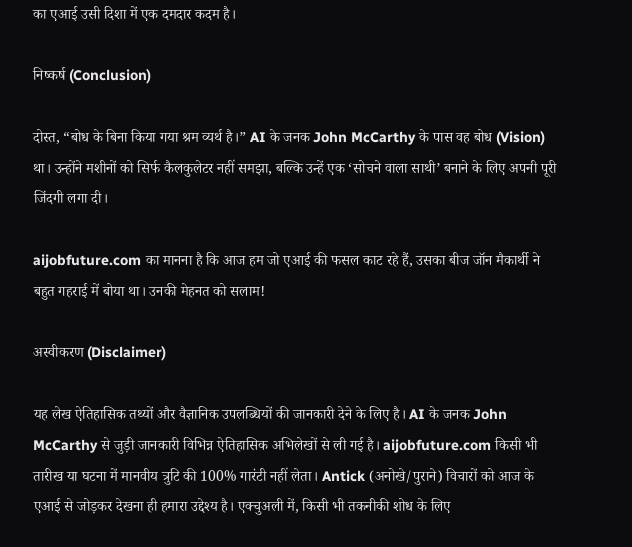का एआई उसी दिशा में एक दमदार कदम है।

निष्कर्ष (Conclusion)

दोस्त, “बोध के बिना किया गया श्रम व्यर्थ है।” AI के जनक John McCarthy के पास वह बोध (Vision) था। उन्होंने मशीनों को सिर्फ कैलकुलेटर नहीं समझा, बल्कि उन्हें एक ‘सोचने वाला साथी’ बनाने के लिए अपनी पूरी जिंदगी लगा दी।

aijobfuture.com का मानना है कि आज हम जो एआई की फसल काट रहे हैं, उसका बीज जॉन मैकार्थी ने बहुत गहराई में बोया था। उनकी मेहनत को सलाम!

अस्वीकरण (Disclaimer)

यह लेख ऐतिहासिक तथ्यों और वैज्ञानिक उपलब्धियों की जानकारी देने के लिए है। AI के जनक John McCarthy से जुड़ी जानकारी विभिन्न ऐतिहासिक अभिलेखों से ली गई है। aijobfuture.com किसी भी तारीख या घटना में मानवीय त्रुटि की 100% गारंटी नहीं लेता। Antick (अनोखे/पुराने) विचारों को आज के एआई से जोड़कर देखना ही हमारा उद्देश्य है। एक्चुअली में, किसी भी तकनीकी शोध के लिए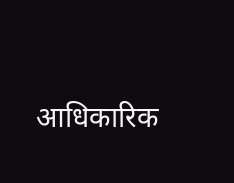आधिकारिक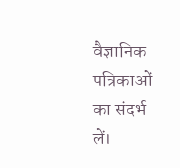वैज्ञानिक पत्रिकाओं का संदर्भ लें।